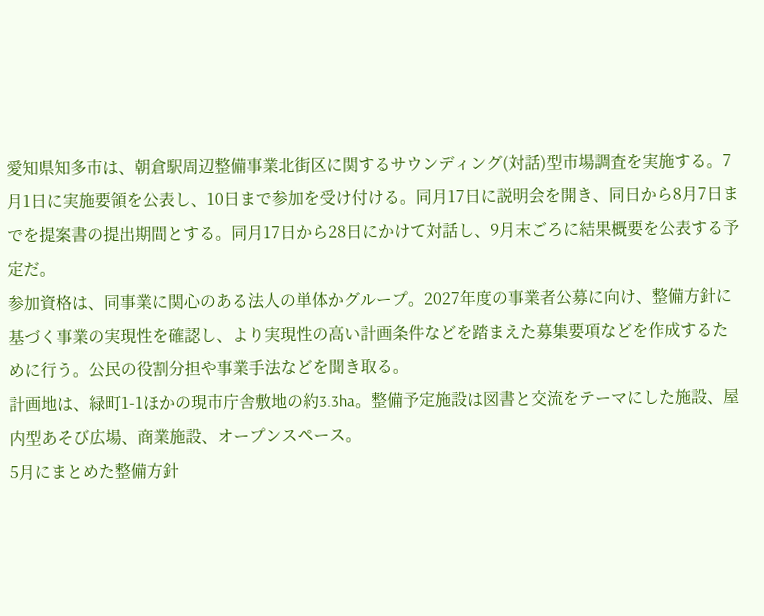愛知県知多市は、朝倉駅周辺整備事業北街区に関するサウンディング(対話)型市場調査を実施する。7月1日に実施要領を公表し、10日まで参加を受け付ける。同月17日に説明会を開き、同日から8月7日までを提案書の提出期間とする。同月17日から28日にかけて対話し、9月末ごろに結果概要を公表する予定だ。
参加資格は、同事業に関心のある法人の単体かグループ。2027年度の事業者公募に向け、整備方針に基づく事業の実現性を確認し、より実現性の高い計画条件などを踏まえた募集要項などを作成するために行う。公民の役割分担や事業手法などを聞き取る。
計画地は、緑町1-1ほかの現市庁舎敷地の約3.3ha。整備予定施設は図書と交流をテーマにした施設、屋内型あそび広場、商業施設、オープンスペース。
5月にまとめた整備方針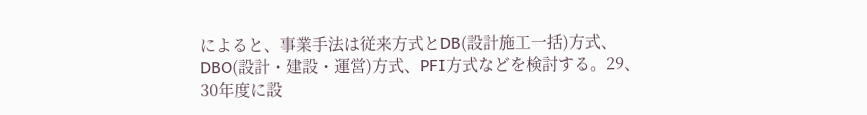によると、事業手法は従来方式とDB(設計施工一括)方式、DBO(設計・建設・運営)方式、PFI方式などを検討する。29、30年度に設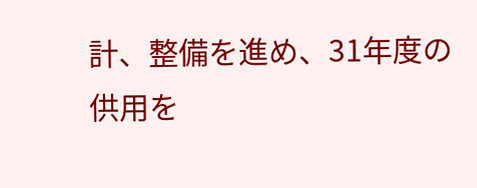計、整備を進め、31年度の供用を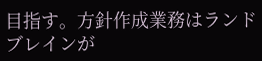目指す。方針作成業務はランドブレインが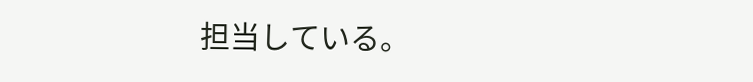担当している。